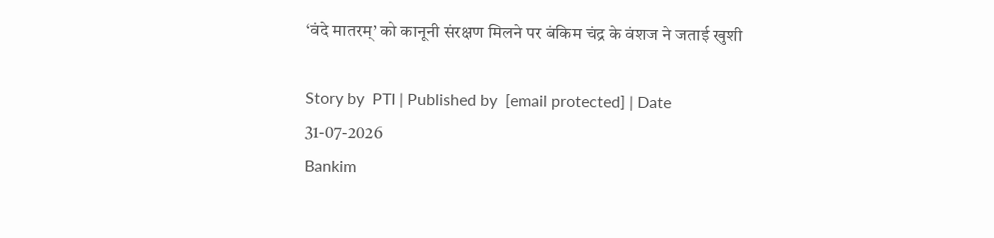‘वंदे मातरम्’ को कानूनी संरक्षण मिलने पर बंकिम चंद्र के वंशज ने जताई खुशी

Story by  PTI | Published by  [email protected] | Date 31-07-2026
Bankim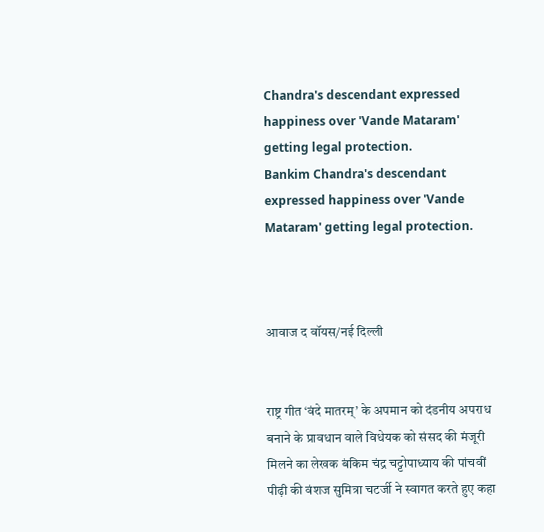Chandra's descendant expressed happiness over 'Vande Mataram' getting legal protection.
Bankim Chandra's descendant expressed happiness over 'Vande Mataram' getting legal protection.



आवाज द वॉयस/नई दिल्ली


राष्ट्र गीत ‘वंदे मातरम्’ के अपमान को दंडनीय अपराध बनाने के प्रावधान वाले विधेयक को संसद की मंजूरी मिलने का लेखक बंकिम चंद्र चट्टोपाध्याय की पांचवीं पीढ़ी की वंशज सुमित्रा चटर्जी ने स्वागत करते हुए कहा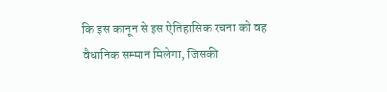कि इस कानून से इस ऐतिहासिक रचना को वह वैधानिक सम्मान मिलेगा, जिसकी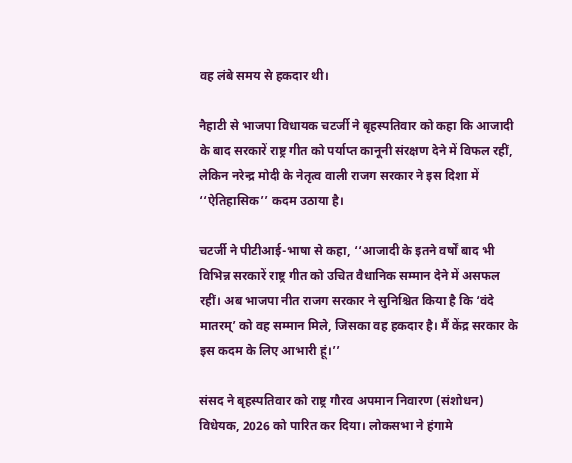वह लंबे समय से हकदार थी।

नैहाटी से भाजपा विधायक चटर्जी ने बृहस्पतिवार को कहा कि आजादी के बाद सरकारें राष्ट्र गीत को पर्याप्त कानूनी संरक्षण देने में विफल रहीं, लेकिन नरेन्द्र मोदी के नेतृत्व वाली राजग सरकार ने इस दिशा में ‘‘ऐतिहासिक’’ कदम उठाया है।

चटर्जी ने पीटीआई-भाषा से कहा, ‘‘आजादी के इतने वर्षों बाद भी विभिन्न सरकारें राष्ट्र गीत को उचित वैधानिक सम्मान देने में असफल रहीं। अब भाजपा नीत राजग सरकार ने सुनिश्चित किया है कि ‘वंदे मातरम्’ को वह सम्मान मिले, जिसका वह हकदार है। मैं केंद्र सरकार के इस कदम के लिए आभारी हूं।’’

संसद ने बृहस्पतिवार को राष्ट्र गौरव अपमान निवारण (संशोधन) विधेयक, 2026 को पारित कर दिया। लोकसभा ने हंगामे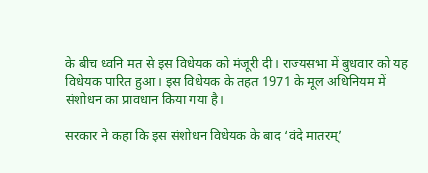के बीच ध्वनि मत से इस विधेयक को मंजूरी दी। राज्यसभा में बुधवार को यह विधेयक पारित हुआ। इस विधेयक के तहत 1971 के मूल अधिनियम में संशोधन का प्रावधान किया गया है।

सरकार ने कहा कि इस संशोधन विधेयक के बाद ‘वंदे मातरम्’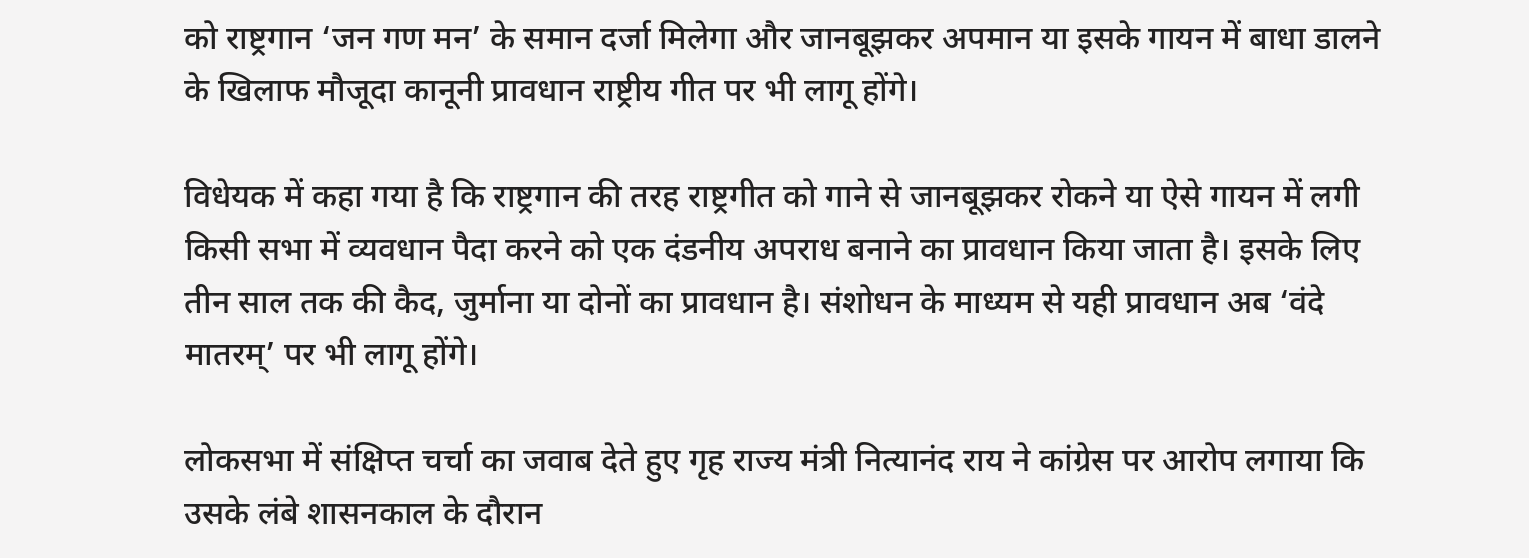को राष्ट्रगान ‘जन गण मन’ के समान दर्जा मिलेगा और जानबूझकर अपमान या इसके गायन में बाधा डालने के खिलाफ मौजूदा कानूनी प्रावधान राष्ट्रीय गीत पर भी लागू होंगे।

विधेयक में कहा गया है कि राष्ट्रगान की तरह राष्ट्रगीत को गाने से जानबूझकर रोकने या ऐसे गायन में लगी किसी सभा में व्यवधान पैदा करने को एक दंडनीय अपराध बनाने का प्रावधान किया जाता है। इसके लिए तीन साल तक की कैद, जुर्माना या दोनों का प्रावधान है। संशोधन के माध्यम से यही प्रावधान अब ‘वंदे मातरम्’ पर भी लागू होंगे।

लोकसभा में संक्षिप्त चर्चा का जवाब देते हुए गृह राज्य मंत्री नित्यानंद राय ने कांग्रेस पर आरोप लगाया कि उसके लंबे शासनकाल के दौरान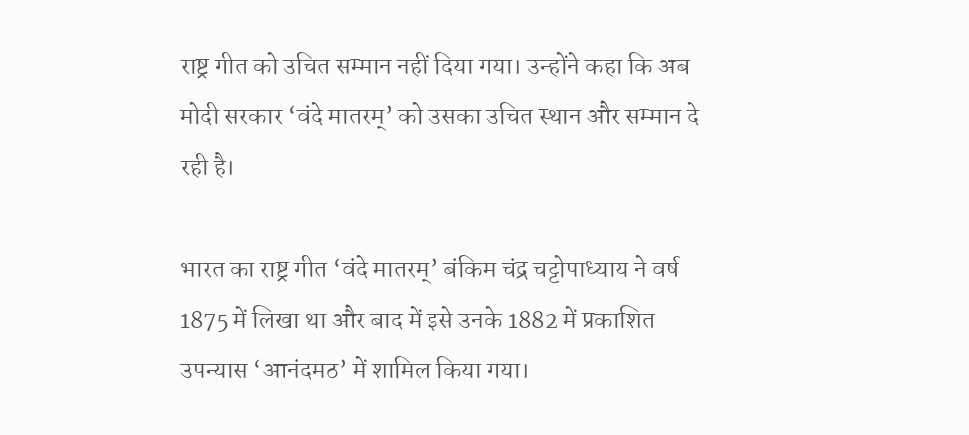राष्ट्र गीत को उचित सम्मान नहीं दिया गया। उन्होंने कहा कि अब मोदी सरकार ‘वंदे मातरम्’ को उसका उचित स्थान और सम्मान दे रही है।

भारत का राष्ट्र गीत ‘वंदे मातरम्’ बंकिम चंद्र चट्टोपाध्याय ने वर्ष 1875 में लिखा था और बाद में इसे उनके 1882 में प्रकाशित उपन्यास ‘आनंदमठ’ में शामिल किया गया।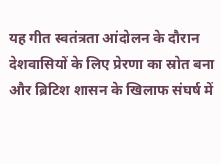यह गीत स्वतंत्रता आंदोलन के दौरान देशवासियों के लिए प्रेरणा का स्रोत बना और ब्रिटिश शासन के खिलाफ संघर्ष में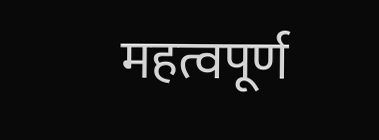महत्वपूर्ण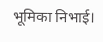भूमिका निभाई।